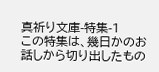真祈り文庫-特集-1
この特集は、幾日かのお話しから切り出したもの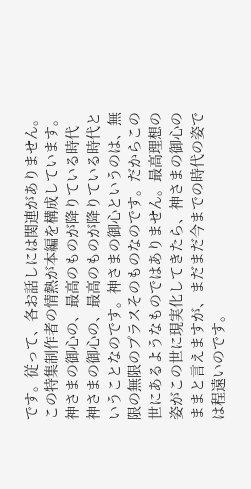です。従って、各お話しには関連がありません。この特集制作者の情熱が本編を構成しています。
神さまの御心の、最高のものが降りている時代
神さまの御心の、最高のものが降りている時代ということなのです。神さまの御心というのは、無限の無限のプラスそのものなのです。だからこの世にあるようなものではありません。最高理想の姿がこの世に現実化してきたら、神さまの御心のままと言えますが、まだまだ今までの時代の姿では程遠いのです。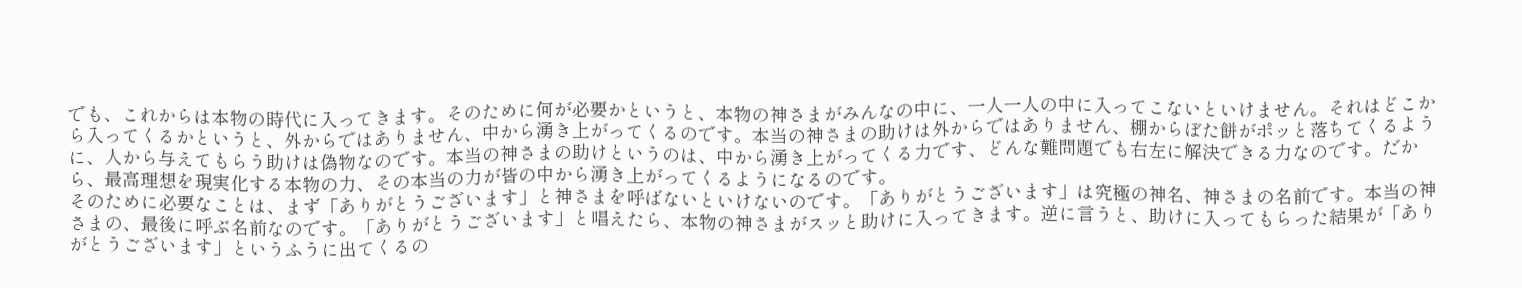でも、これからは本物の時代に入ってきます。そのために何が必要かというと、本物の神さまがみんなの中に、一人一人の中に入ってこないといけません。それはどこから入ってくるかというと、外からではありません、中から湧き上がってくるのです。本当の神さまの助けは外からではありません、棚からぼた餅がポッと落ちてくるように、人から与えてもらう助けは偽物なのです。本当の神さまの助けというのは、中から湧き上がってくる力です、どんな難問題でも右左に解決できる力なのです。だから、最高理想を現実化する本物の力、その本当の力が皆の中から湧き上がってくるようになるのです。
そのために必要なことは、まず「ありがとうございます」と神さまを呼ばないといけないのです。「ありがとうございます」は究極の神名、神さまの名前です。本当の神さまの、最後に呼ぶ名前なのです。「ありがとうございます」と唱えたら、本物の神さまがスッと助けに入ってきます。逆に言うと、助けに入ってもらった結果が「ありがとうございます」というふうに出てくるの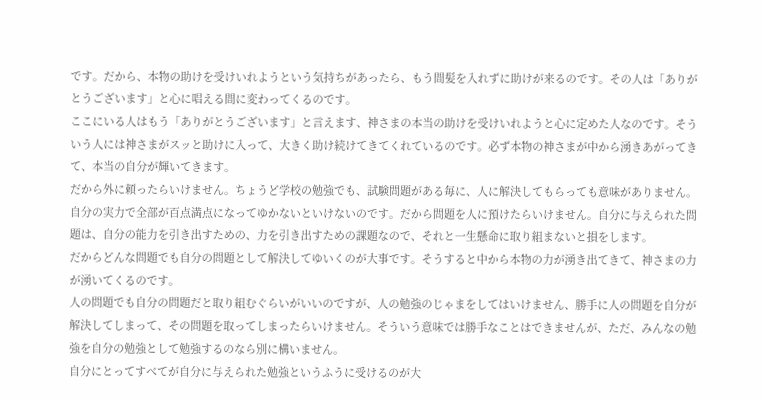です。だから、本物の助けを受けいれようという気持ちがあったら、もう間髪を入れずに助けが来るのです。その人は「ありがとうございます」と心に唱える間に変わってくるのです。
ここにいる人はもう「ありがとうございます」と言えます、神さまの本当の助けを受けいれようと心に定めた人なのです。そういう人には神さまがスッと助けに入って、大きく助け続けてきてくれているのです。必ず本物の神さまが中から湧きあがってきて、本当の自分が輝いてきます。
だから外に頼ったらいけません。ちょうど学校の勉強でも、試験問題がある毎に、人に解決してもらっても意味がありません。自分の実力で全部が百点満点になってゆかないといけないのです。だから問題を人に預けたらいけません。自分に与えられた問題は、自分の能力を引き出すための、力を引き出すための課題なので、それと一生懸命に取り組まないと損をします。
だからどんな問題でも自分の問題として解決してゆいくのが大事です。そうすると中から本物の力が湧き出てきて、神さまの力が湧いてくるのです。
人の問題でも自分の問題だと取り組むぐらいがいいのですが、人の勉強のじゃまをしてはいけません、勝手に人の問題を自分が解決してしまって、その問題を取ってしまったらいけません。そういう意味では勝手なことはできませんが、ただ、みんなの勉強を自分の勉強として勉強するのなら別に構いません。
自分にとってすべてが自分に与えられた勉強というふうに受けるのが大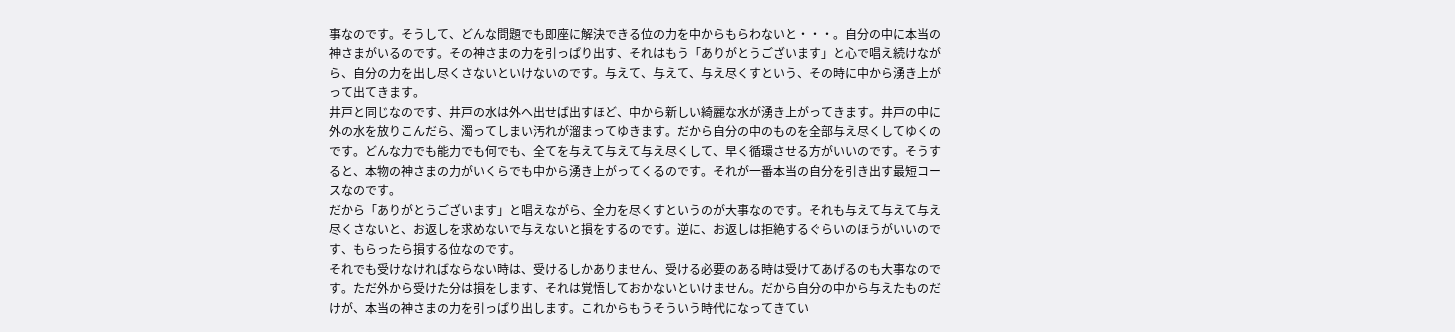事なのです。そうして、どんな問題でも即座に解決できる位の力を中からもらわないと・・・。自分の中に本当の神さまがいるのです。その神さまの力を引っぱり出す、それはもう「ありがとうございます」と心で唱え続けながら、自分の力を出し尽くさないといけないのです。与えて、与えて、与え尽くすという、その時に中から湧き上がって出てきます。
井戸と同じなのです、井戸の水は外へ出せば出すほど、中から新しい綺麗な水が湧き上がってきます。井戸の中に外の水を放りこんだら、濁ってしまい汚れが溜まってゆきます。だから自分の中のものを全部与え尽くしてゆくのです。どんな力でも能力でも何でも、全てを与えて与えて与え尽くして、早く循環させる方がいいのです。そうすると、本物の神さまの力がいくらでも中から湧き上がってくるのです。それが一番本当の自分を引き出す最短コースなのです。
だから「ありがとうございます」と唱えながら、全力を尽くすというのが大事なのです。それも与えて与えて与え尽くさないと、お返しを求めないで与えないと損をするのです。逆に、お返しは拒絶するぐらいのほうがいいのです、もらったら損する位なのです。
それでも受けなければならない時は、受けるしかありません、受ける必要のある時は受けてあげるのも大事なのです。ただ外から受けた分は損をします、それは覚悟しておかないといけません。だから自分の中から与えたものだけが、本当の神さまの力を引っぱり出します。これからもうそういう時代になってきてい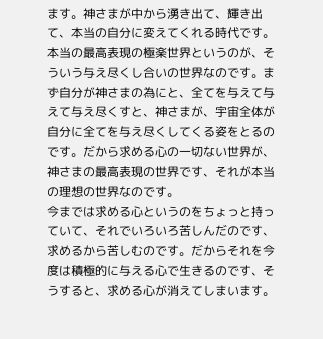ます。神さまが中から湧き出て、輝き出て、本当の自分に変えてくれる時代です。
本当の最高表現の極楽世界というのが、そういう与え尽くし合いの世界なのです。まず自分が神さまの為にと、全てを与えて与えて与え尽くすと、神さまが、宇宙全体が自分に全てを与え尽くしてくる姿をとるのです。だから求める心の一切ない世界が、神さまの最高表現の世界です、それが本当の理想の世界なのです。
今までは求める心というのをちょっと持っていて、それでいろいろ苦しんだのです、求めるから苦しむのです。だからそれを今度は積極的に与える心で生きるのです、そうすると、求める心が消えてしまいます。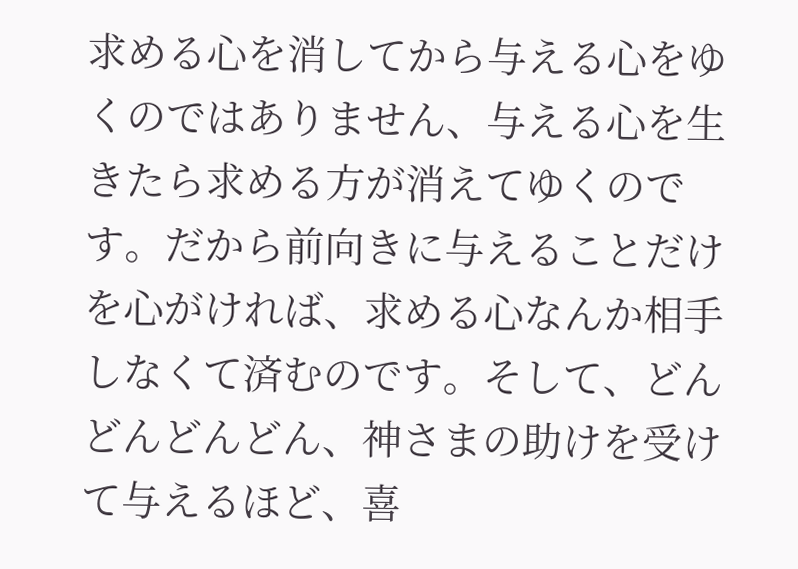求める心を消してから与える心をゆくのではありません、与える心を生きたら求める方が消えてゆくのです。だから前向きに与えることだけを心がければ、求める心なんか相手しなくて済むのです。そして、どんどんどんどん、神さまの助けを受けて与えるほど、喜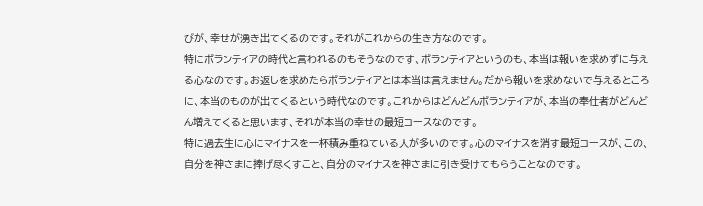びが、幸せが湧き出てくるのです。それがこれからの生き方なのです。
特にボランティアの時代と言われるのもそうなのです、ボランティアというのも、本当は報いを求めずに与える心なのです。お返しを求めたらボランティアとは本当は言えません。だから報いを求めないで与えるところに、本当のものが出てくるという時代なのです。これからはどんどんボランティアが、本当の奉仕者がどんどん増えてくると思います、それが本当の幸せの最短コースなのです。
特に過去生に心にマイナスを一杯積み重ねている人が多いのです。心のマイナスを消す最短コースが、この、自分を神さまに捧げ尽くすこと、自分のマイナスを神さまに引き受けてもらうことなのです。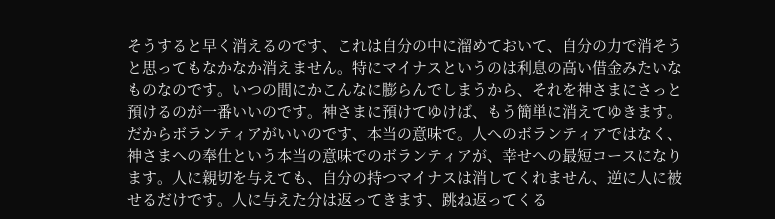そうすると早く消えるのです、これは自分の中に溜めておいて、自分の力で消そうと思ってもなかなか消えません。特にマイナスというのは利息の高い借金みたいなものなのです。いつの間にかこんなに膨らんでしまうから、それを神さまにさっと預けるのが一番いいのです。神さまに預けてゆけば、もう簡単に消えてゆきます。
だからボランティアがいいのです、本当の意味で。人へのボランティアではなく、神さまへの奉仕という本当の意味でのボランティアが、幸せへの最短コースになります。人に親切を与えても、自分の持つマイナスは消してくれません、逆に人に被せるだけです。人に与えた分は返ってきます、跳ね返ってくる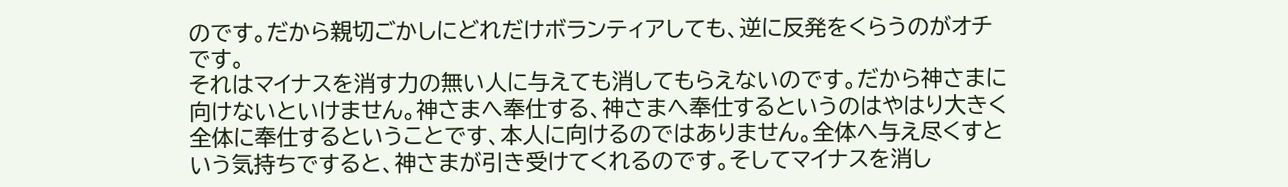のです。だから親切ごかしにどれだけボランティアしても、逆に反発をくらうのがオチです。
それはマイナスを消す力の無い人に与えても消してもらえないのです。だから神さまに向けないといけません。神さまへ奉仕する、神さまへ奉仕するというのはやはり大きく全体に奉仕するということです、本人に向けるのではありません。全体へ与え尽くすという気持ちですると、神さまが引き受けてくれるのです。そしてマイナスを消し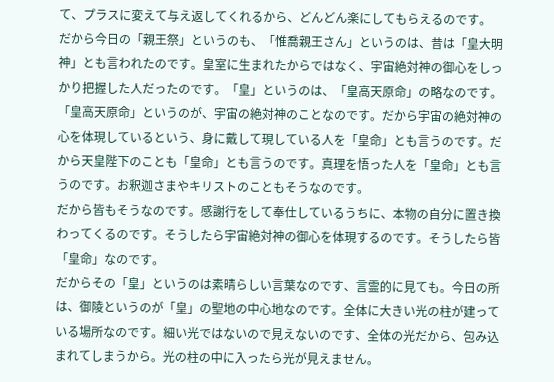て、プラスに変えて与え返してくれるから、どんどん楽にしてもらえるのです。
だから今日の「親王祭」というのも、「惟喬親王さん」というのは、昔は「皇大明神」とも言われたのです。皇室に生まれたからではなく、宇宙絶対神の御心をしっかり把握した人だったのです。「皇」というのは、「皇高天原命」の略なのです。「皇高天原命」というのが、宇宙の絶対神のことなのです。だから宇宙の絶対神の心を体現しているという、身に戴して現している人を「皇命」とも言うのです。だから天皇陛下のことも「皇命」とも言うのです。真理を悟った人を「皇命」とも言うのです。お釈迦さまやキリストのこともそうなのです。
だから皆もそうなのです。感謝行をして奉仕しているうちに、本物の自分に置き換わってくるのです。そうしたら宇宙絶対神の御心を体現するのです。そうしたら皆「皇命」なのです。
だからその「皇」というのは素晴らしい言葉なのです、言霊的に見ても。今日の所は、御陵というのが「皇」の聖地の中心地なのです。全体に大きい光の柱が建っている場所なのです。細い光ではないので見えないのです、全体の光だから、包み込まれてしまうから。光の柱の中に入ったら光が見えません。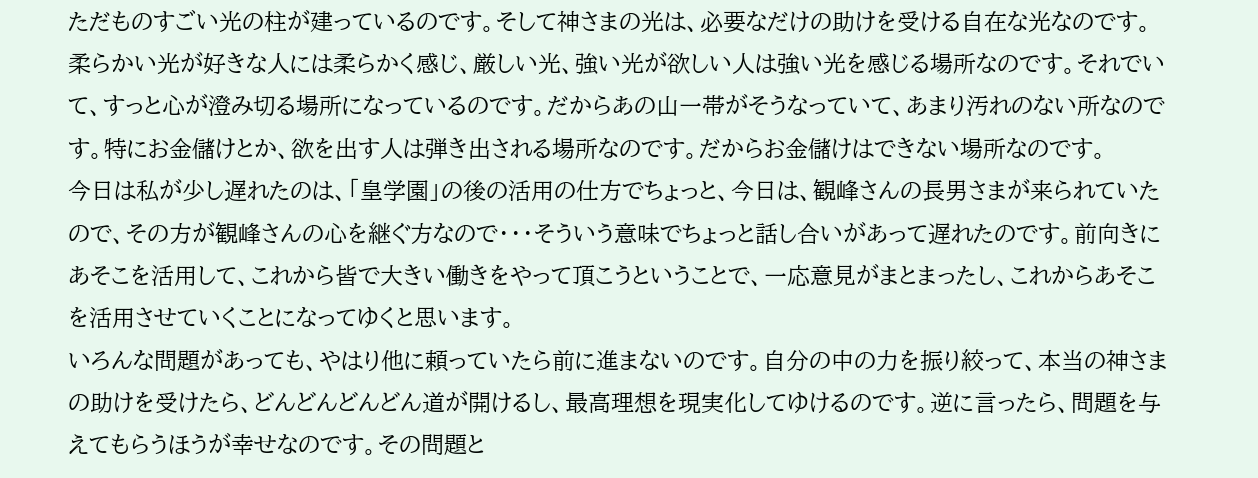ただものすごい光の柱が建っているのです。そして神さまの光は、必要なだけの助けを受ける自在な光なのです。柔らかい光が好きな人には柔らかく感じ、厳しい光、強い光が欲しい人は強い光を感じる場所なのです。それでいて、すっと心が澄み切る場所になっているのです。だからあの山一帯がそうなっていて、あまり汚れのない所なのです。特にお金儲けとか、欲を出す人は弾き出される場所なのです。だからお金儲けはできない場所なのです。
今日は私が少し遅れたのは、「皇学園」の後の活用の仕方でちょっと、今日は、観峰さんの長男さまが来られていたので、その方が観峰さんの心を継ぐ方なので・・・そういう意味でちょっと話し合いがあって遅れたのです。前向きにあそこを活用して、これから皆で大きい働きをやって頂こうということで、一応意見がまとまったし、これからあそこを活用させていくことになってゆくと思います。
いろんな問題があっても、やはり他に頼っていたら前に進まないのです。自分の中の力を振り絞って、本当の神さまの助けを受けたら、どんどんどんどん道が開けるし、最高理想を現実化してゆけるのです。逆に言ったら、問題を与えてもらうほうが幸せなのです。その問題と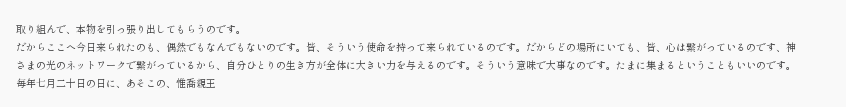取り組んで、本物を引っ張り出してもらうのです。
だからここへ今日来られたのも、偶然でもなんでもないのです。皆、そういう使命を持って来られているのです。だからどの場所にいても、皆、心は繋がっているのです、神さまの光のネットワークで繋がっているから、自分ひとりの生き方が全体に大きい力を与えるのです。そういう意味で大事なのです。たまに集まるということもいいのです。
毎年七月二十日の日に、あそこの、惟喬親王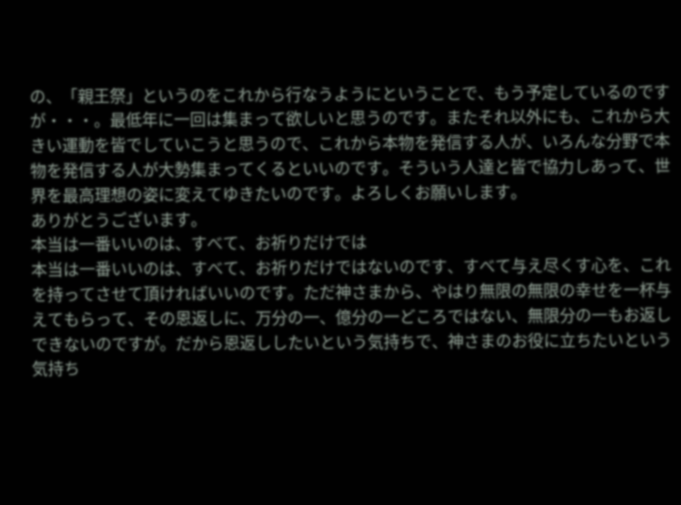の、「親王祭」というのをこれから行なうようにということで、もう予定しているのですが・・・。最低年に一回は集まって欲しいと思うのです。またそれ以外にも、これから大きい運動を皆でしていこうと思うので、これから本物を発信する人が、いろんな分野で本物を発信する人が大勢集まってくるといいのです。そういう人達と皆で協力しあって、世界を最高理想の姿に変えてゆきたいのです。よろしくお願いします。
ありがとうございます。
本当は一番いいのは、すべて、お祈りだけでは
本当は一番いいのは、すべて、お祈りだけではないのです、すべて与え尽くす心を、これを持ってさせて頂ければいいのです。ただ神さまから、やはり無限の無限の幸せを一杯与えてもらって、その恩返しに、万分の一、億分の一どころではない、無限分の一もお返しできないのですが。だから恩返ししたいという気持ちで、神さまのお役に立ちたいという気持ち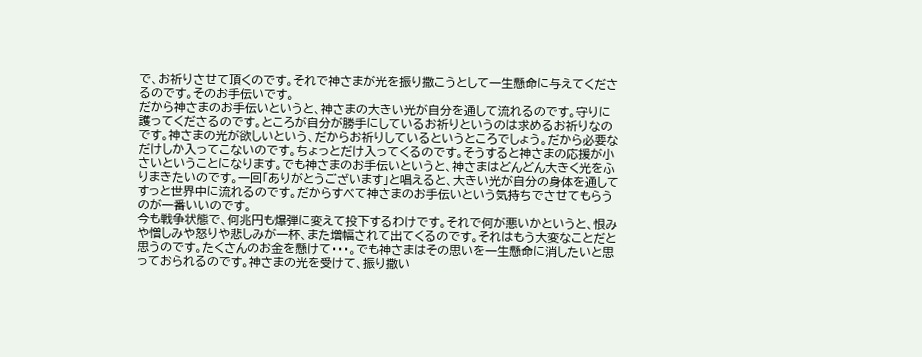で、お祈りさせて頂くのです。それで神さまが光を振り撒こうとして一生懸命に与えてくださるのです。そのお手伝いです。
だから神さまのお手伝いというと、神さまの大きい光が自分を通して流れるのです。守りに護ってくださるのです。ところが自分が勝手にしているお祈りというのは求めるお祈りなのです。神さまの光が欲しいという、だからお祈りしているというところでしょう。だから必要なだけしか入ってこないのです。ちょっとだけ入ってくるのです。そうすると神さまの応援が小さいということになります。でも神さまのお手伝いというと、神さまはどんどん大きく光をふりまきたいのです。一回「ありがとうございます」と唱えると、大きい光が自分の身体を通してすっと世界中に流れるのです。だからすべて神さまのお手伝いという気持ちでさせてもらうのが一番いいのです。
今も戦争状態で、何兆円も爆弾に変えて投下するわけです。それで何が悪いかというと、恨みや憎しみや怒りや悲しみが一杯、また増幅されて出てくるのです。それはもう大変なことだと思うのです。たくさんのお金を懸けて・・・。でも神さまはその思いを一生懸命に消したいと思っておられるのです。神さまの光を受けて、振り撒い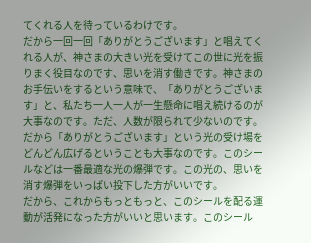てくれる人を待っているわけです。
だから一回一回「ありがとうございます」と唱えてくれる人が、神さまの大きい光を受けてこの世に光を振りまく役目なのです、思いを消す働きです。神さまのお手伝いをするという意味で、「ありがとうございます」と、私たち一人一人が一生懸命に唱え続けるのが大事なのです。ただ、人数が限られて少ないのです。だから「ありがとうございます」という光の受け場をどんどん広げるということも大事なのです。このシールなどは一番最適な光の爆弾です。この光の、思いを消す爆弾をいっぱい投下した方がいいです。
だから、これからもっともっと、このシールを配る運動が活発になった方がいいと思います。このシール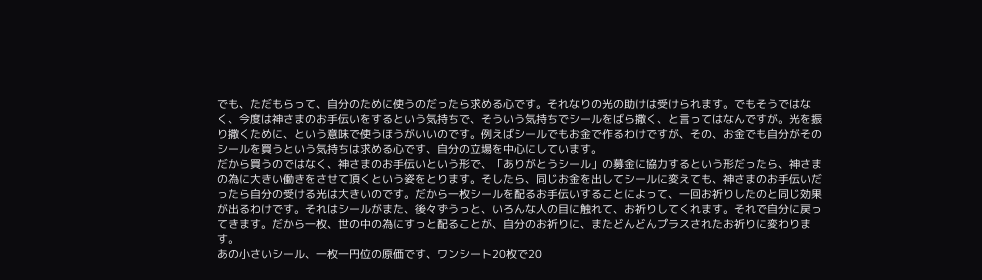でも、ただもらって、自分のために使うのだったら求める心です。それなりの光の助けは受けられます。でもそうではなく、今度は神さまのお手伝いをするという気持ちで、そういう気持ちでシールをばら撒く、と言ってはなんですが。光を振り撒くために、という意味で使うほうがいいのです。例えばシールでもお金で作るわけですが、その、お金でも自分がそのシールを買うという気持ちは求める心です、自分の立場を中心にしています。
だから買うのではなく、神さまのお手伝いという形で、「ありがとうシール」の募金に協力するという形だったら、神さまの為に大きい働きをさせて頂くという姿をとります。そしたら、同じお金を出してシールに変えても、神さまのお手伝いだったら自分の受ける光は大きいのです。だから一枚シールを配るお手伝いすることによって、一回お祈りしたのと同じ効果が出るわけです。それはシールがまた、後々ずうっと、いろんな人の目に触れて、お祈りしてくれます。それで自分に戻ってきます。だから一枚、世の中の為にすっと配ることが、自分のお祈りに、またどんどんプラスされたお祈りに変わります。
あの小さいシール、一枚一円位の原価です、ワンシート20枚で20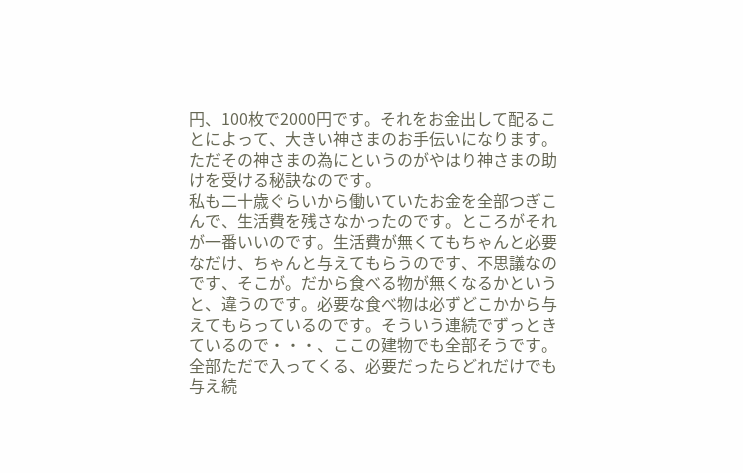円、100枚で2000円です。それをお金出して配ることによって、大きい神さまのお手伝いになります。ただその神さまの為にというのがやはり神さまの助けを受ける秘訣なのです。
私も二十歳ぐらいから働いていたお金を全部つぎこんで、生活費を残さなかったのです。ところがそれが一番いいのです。生活費が無くてもちゃんと必要なだけ、ちゃんと与えてもらうのです、不思議なのです、そこが。だから食べる物が無くなるかというと、違うのです。必要な食べ物は必ずどこかから与えてもらっているのです。そういう連続でずっときているので・・・、ここの建物でも全部そうです。全部ただで入ってくる、必要だったらどれだけでも与え続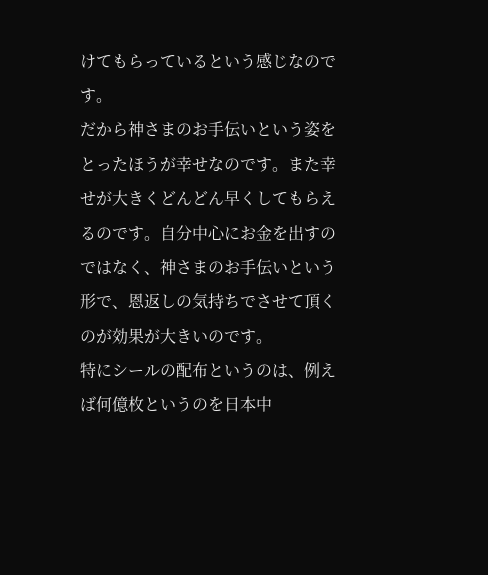けてもらっているという感じなのです。
だから神さまのお手伝いという姿をとったほうが幸せなのです。また幸せが大きくどんどん早くしてもらえるのです。自分中心にお金を出すのではなく、神さまのお手伝いという形で、恩返しの気持ちでさせて頂くのが効果が大きいのです。
特にシールの配布というのは、例えば何億枚というのを日本中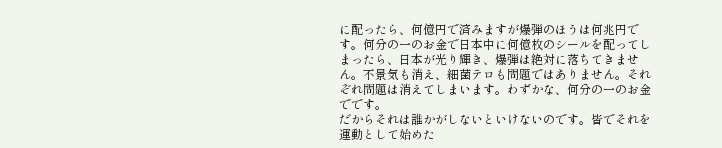に配ったら、何億円で済みますが爆弾のほうは何兆円です。何分の一のお金で日本中に何億枚のシールを配ってしまったら、日本が光り輝き、爆弾は絶対に落ちてきません。不景気も消え、細菌テロも問題ではありません。それぞれ問題は消えてしまいます。わずかな、何分の一のお金でです。
だからそれは誰かがしないといけないのです。皆でそれを運動として始めた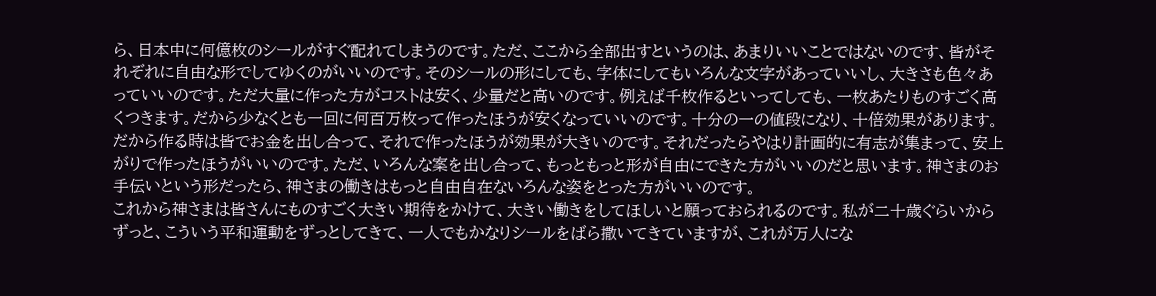ら、日本中に何億枚のシールがすぐ配れてしまうのです。ただ、ここから全部出すというのは、あまりいいことではないのです、皆がそれぞれに自由な形でしてゆくのがいいのです。そのシールの形にしても、字体にしてもいろんな文字があっていいし、大きさも色々あっていいのです。ただ大量に作った方がコストは安く、少量だと高いのです。例えば千枚作るといってしても、一枚あたりものすごく高くつきます。だから少なくとも一回に何百万枚って作ったほうが安くなっていいのです。十分の一の値段になり、十倍効果があります。
だから作る時は皆でお金を出し合って、それで作ったほうが効果が大きいのです。それだったらやはり計画的に有志が集まって、安上がりで作ったほうがいいのです。ただ、いろんな案を出し合って、もっともっと形が自由にできた方がいいのだと思います。神さまのお手伝いという形だったら、神さまの働きはもっと自由自在ないろんな姿をとった方がいいのです。
これから神さまは皆さんにものすごく大きい期待をかけて、大きい働きをしてほしいと願っておられるのです。私が二十歳ぐらいからずっと、こういう平和運動をずっとしてきて、一人でもかなりシールをばら撒いてきていますが、これが万人にな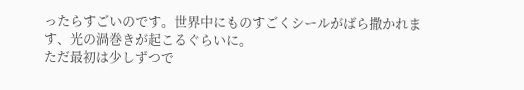ったらすごいのです。世界中にものすごくシールがばら撒かれます、光の渦巻きが起こるぐらいに。
ただ最初は少しずつで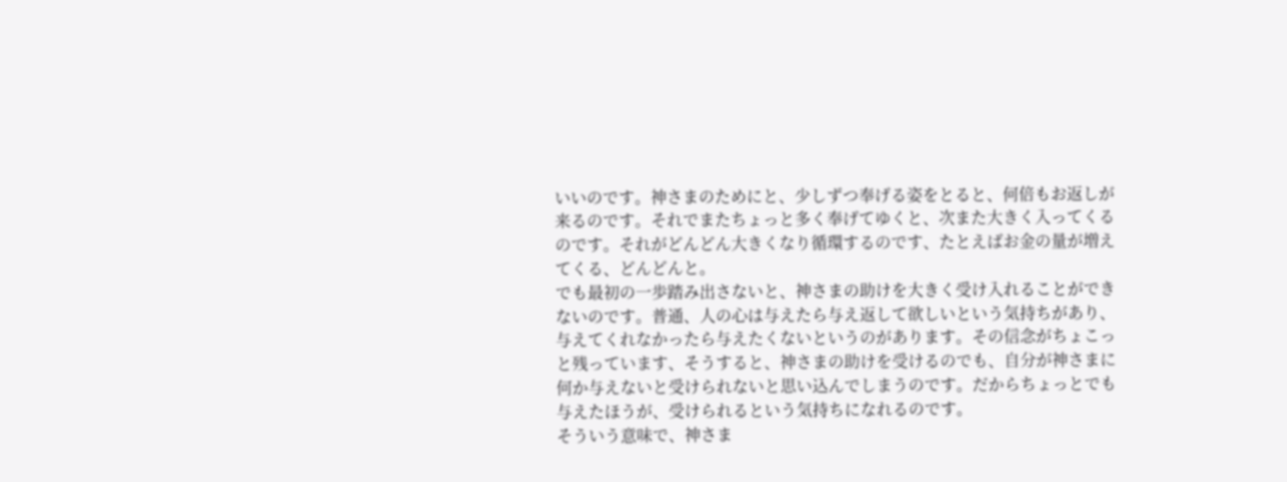いいのです。神さまのためにと、少しずつ奉げる姿をとると、何倍もお返しが来るのです。それでまたちょっと多く奉げてゆくと、次また大きく入ってくるのです。それがどんどん大きくなり循環するのです、たとえばお金の量が増えてくる、どんどんと。
でも最初の一歩踏み出さないと、神さまの助けを大きく受け入れることができないのです。普通、人の心は与えたら与え返して欲しいという気持ちがあり、与えてくれなかったら与えたくないというのがあります。その信念がちょこっと残っています、そうすると、神さまの助けを受けるのでも、自分が神さまに何か与えないと受けられないと思い込んでしまうのです。だからちょっとでも与えたほうが、受けられるという気持ちになれるのです。
そういう意味で、神さま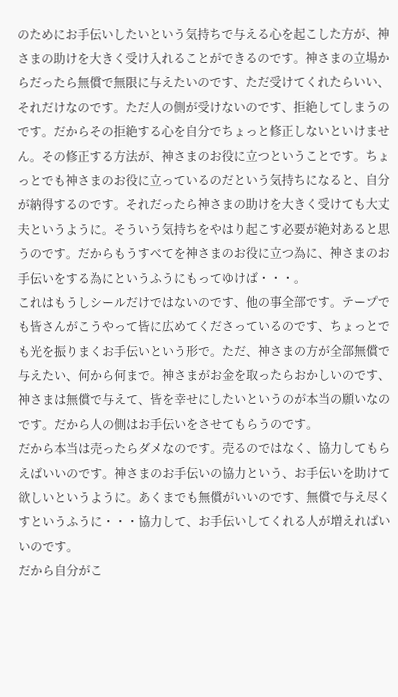のためにお手伝いしたいという気持ちで与える心を起こした方が、神さまの助けを大きく受け入れることができるのです。神さまの立場からだったら無償で無限に与えたいのです、ただ受けてくれたらいい、それだけなのです。ただ人の側が受けないのです、拒絶してしまうのです。だからその拒絶する心を自分でちょっと修正しないといけません。その修正する方法が、神さまのお役に立つということです。ちょっとでも神さまのお役に立っているのだという気持ちになると、自分が納得するのです。それだったら神さまの助けを大きく受けても大丈夫というように。そういう気持ちをやはり起こす必要が絶対あると思うのです。だからもうすべてを神さまのお役に立つ為に、神さまのお手伝いをする為にというふうにもってゆけば・・・。
これはもうしシールだけではないのです、他の事全部です。テープでも皆さんがこうやって皆に広めてくださっているのです、ちょっとでも光を振りまくお手伝いという形で。ただ、神さまの方が全部無償で与えたい、何から何まで。神さまがお金を取ったらおかしいのです、神さまは無償で与えて、皆を幸せにしたいというのが本当の願いなのです。だから人の側はお手伝いをさせてもらうのです。
だから本当は売ったらダメなのです。売るのではなく、協力してもらえばいいのです。神さまのお手伝いの協力という、お手伝いを助けて欲しいというように。あくまでも無償がいいのです、無償で与え尽くすというふうに・・・協力して、お手伝いしてくれる人が増えればいいのです。
だから自分がこ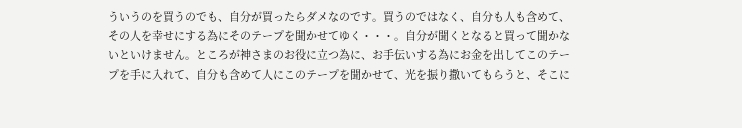ういうのを買うのでも、自分が買ったらダメなのです。買うのではなく、自分も人も含めて、その人を幸せにする為にそのテープを聞かせてゆく・・・。自分が聞くとなると買って聞かないといけません。ところが神さまのお役に立つ為に、お手伝いする為にお金を出してこのテープを手に入れて、自分も含めて人にこのテープを聞かせて、光を振り撒いてもらうと、そこに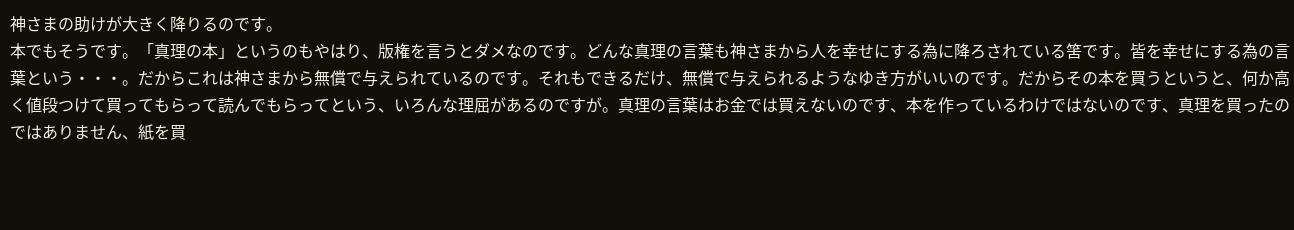神さまの助けが大きく降りるのです。
本でもそうです。「真理の本」というのもやはり、版権を言うとダメなのです。どんな真理の言葉も神さまから人を幸せにする為に降ろされている筈です。皆を幸せにする為の言葉という・・・。だからこれは神さまから無償で与えられているのです。それもできるだけ、無償で与えられるようなゆき方がいいのです。だからその本を買うというと、何か高く値段つけて買ってもらって読んでもらってという、いろんな理屈があるのですが。真理の言葉はお金では買えないのです、本を作っているわけではないのです、真理を買ったのではありません、紙を買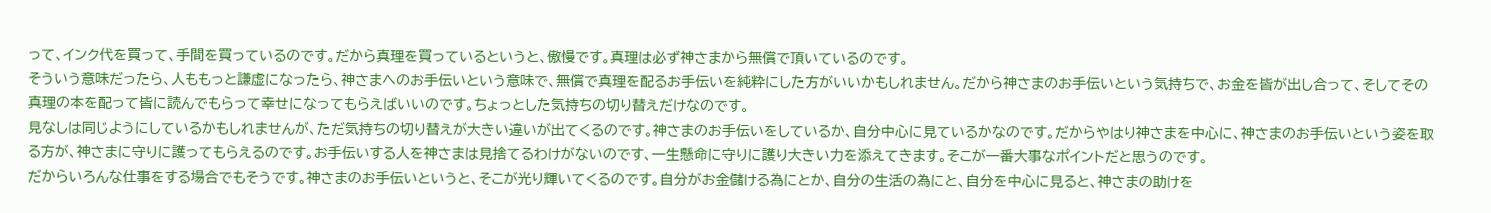って、インク代を買って、手間を買っているのです。だから真理を買っているというと、傲慢です。真理は必ず神さまから無償で頂いているのです。
そういう意味だったら、人ももっと謙虚になったら、神さまへのお手伝いという意味で、無償で真理を配るお手伝いを純粋にした方がいいかもしれません。だから神さまのお手伝いという気持ちで、お金を皆が出し合って、そしてその真理の本を配って皆に読んでもらって幸せになってもらえばいいのです。ちょっとした気持ちの切り替えだけなのです。
見なしは同じようにしているかもしれませんが、ただ気持ちの切り替えが大きい違いが出てくるのです。神さまのお手伝いをしているか、自分中心に見ているかなのです。だからやはり神さまを中心に、神さまのお手伝いという姿を取る方が、神さまに守りに護ってもらえるのです。お手伝いする人を神さまは見捨てるわけがないのです、一生懸命に守りに護り大きい力を添えてきます。そこが一番大事なポイントだと思うのです。
だからいろんな仕事をする場合でもそうです。神さまのお手伝いというと、そこが光り輝いてくるのです。自分がお金儲ける為にとか、自分の生活の為にと、自分を中心に見ると、神さまの助けを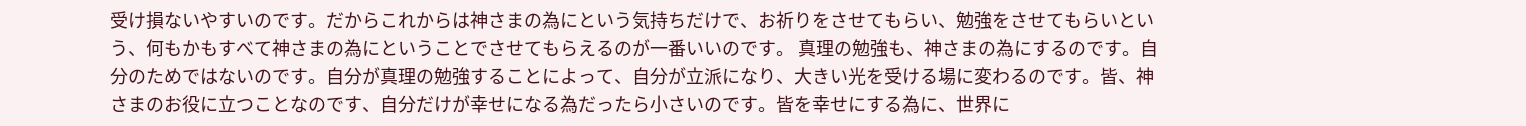受け損ないやすいのです。だからこれからは神さまの為にという気持ちだけで、お祈りをさせてもらい、勉強をさせてもらいという、何もかもすべて神さまの為にということでさせてもらえるのが一番いいのです。 真理の勉強も、神さまの為にするのです。自分のためではないのです。自分が真理の勉強することによって、自分が立派になり、大きい光を受ける場に変わるのです。皆、神さまのお役に立つことなのです、自分だけが幸せになる為だったら小さいのです。皆を幸せにする為に、世界に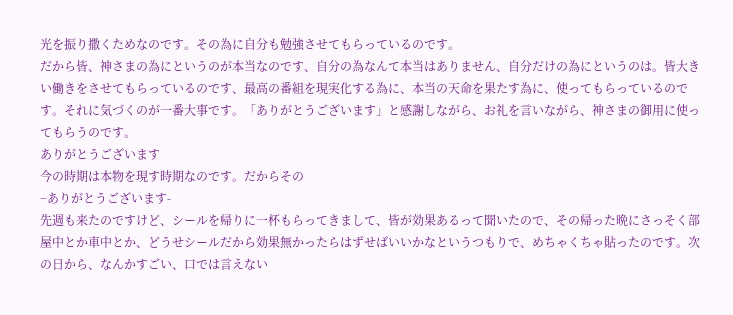光を振り撒くためなのです。その為に自分も勉強させてもらっているのです。
だから皆、神さまの為にというのが本当なのです、自分の為なんて本当はありません、自分だけの為にというのは。皆大きい働きをさせてもらっているのです、最高の番組を現実化する為に、本当の天命を果たす為に、使ってもらっているのです。それに気づくのが一番大事です。「ありがとうございます」と感謝しながら、お礼を言いながら、神さまの御用に使ってもらうのです。
ありがとうございます
今の時期は本物を現す時期なのです。だからその
−ありがとうございます-
先週も来たのですけど、シールを帰りに一杯もらってきまして、皆が効果あるって聞いたので、その帰った晩にさっそく部屋中とか車中とか、どうせシールだから効果無かったらはずせばいいかなというつもりで、めちゃくちゃ貼ったのです。次の日から、なんかすごい、口では言えない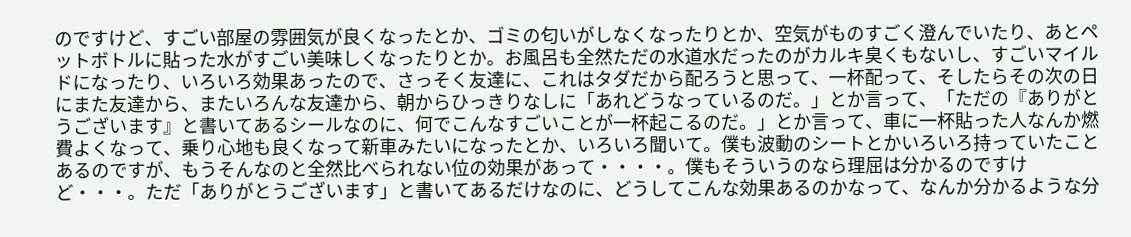のですけど、すごい部屋の雰囲気が良くなったとか、ゴミの匂いがしなくなったりとか、空気がものすごく澄んでいたり、あとペットボトルに貼った水がすごい美味しくなったりとか。お風呂も全然ただの水道水だったのがカルキ臭くもないし、すごいマイルドになったり、いろいろ効果あったので、さっそく友達に、これはタダだから配ろうと思って、一杯配って、そしたらその次の日にまた友達から、またいろんな友達から、朝からひっきりなしに「あれどうなっているのだ。」とか言って、「ただの『ありがとうございます』と書いてあるシールなのに、何でこんなすごいことが一杯起こるのだ。」とか言って、車に一杯貼った人なんか燃費よくなって、乗り心地も良くなって新車みたいになったとか、いろいろ聞いて。僕も波動のシートとかいろいろ持っていたことあるのですが、もうそんなのと全然比べられない位の効果があって・・・・。僕もそういうのなら理屈は分かるのですけど・・・。ただ「ありがとうございます」と書いてあるだけなのに、どうしてこんな効果あるのかなって、なんか分かるような分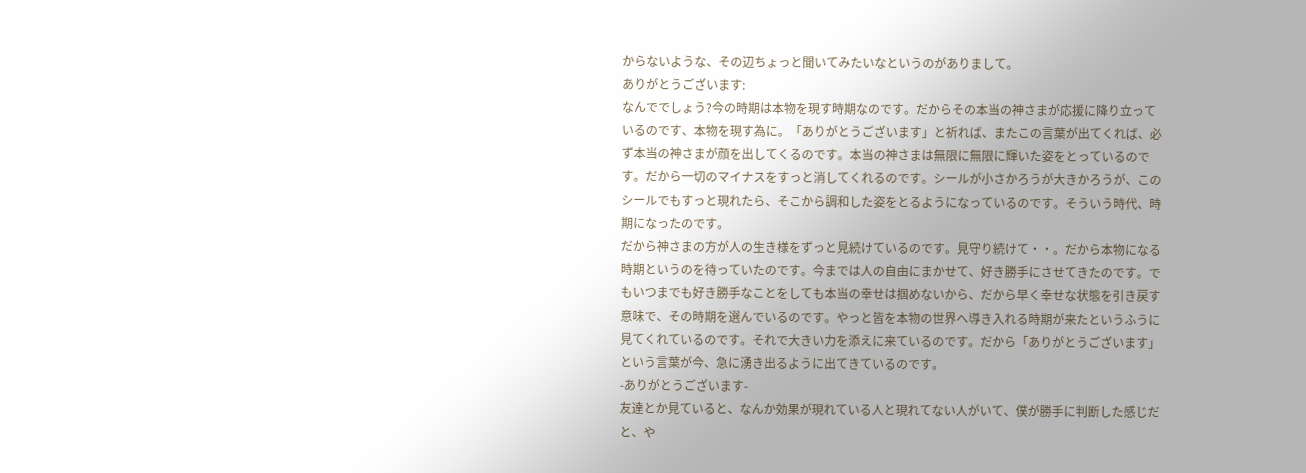からないような、その辺ちょっと聞いてみたいなというのがありまして。
ありがとうございます:
なんででしょう?今の時期は本物を現す時期なのです。だからその本当の神さまが応援に降り立っているのです、本物を現す為に。「ありがとうございます」と祈れば、またこの言葉が出てくれば、必ず本当の神さまが顔を出してくるのです。本当の神さまは無限に無限に輝いた姿をとっているのです。だから一切のマイナスをすっと消してくれるのです。シールが小さかろうが大きかろうが、このシールでもすっと現れたら、そこから調和した姿をとるようになっているのです。そういう時代、時期になったのです。
だから神さまの方が人の生き様をずっと見続けているのです。見守り続けて・・。だから本物になる時期というのを待っていたのです。今までは人の自由にまかせて、好き勝手にさせてきたのです。でもいつまでも好き勝手なことをしても本当の幸せは掴めないから、だから早く幸せな状態を引き戻す意味で、その時期を選んでいるのです。やっと皆を本物の世界へ導き入れる時期が来たというふうに見てくれているのです。それで大きい力を添えに来ているのです。だから「ありがとうございます」という言葉が今、急に湧き出るように出てきているのです。
-ありがとうございます-
友達とか見ていると、なんか効果が現れている人と現れてない人がいて、僕が勝手に判断した感じだと、や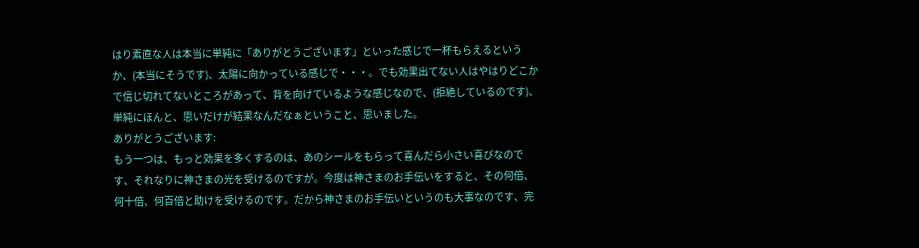はり素直な人は本当に単純に「ありがとうございます」といった感じで一杯もらえるというか、(本当にそうです)、太陽に向かっている感じで・・・。でも効果出てない人はやはりどこかで信じ切れてないところがあって、背を向けているような感じなので、(拒絶しているのです)、単純にほんと、思いだけが結果なんだなぁということ、思いました。
ありがとうございます:
もう一つは、もっと効果を多くするのは、あのシールをもらって喜んだら小さい喜びなのです、それなりに神さまの光を受けるのですが。今度は神さまのお手伝いをすると、その何倍、何十倍、何百倍と助けを受けるのです。だから神さまのお手伝いというのも大事なのです、完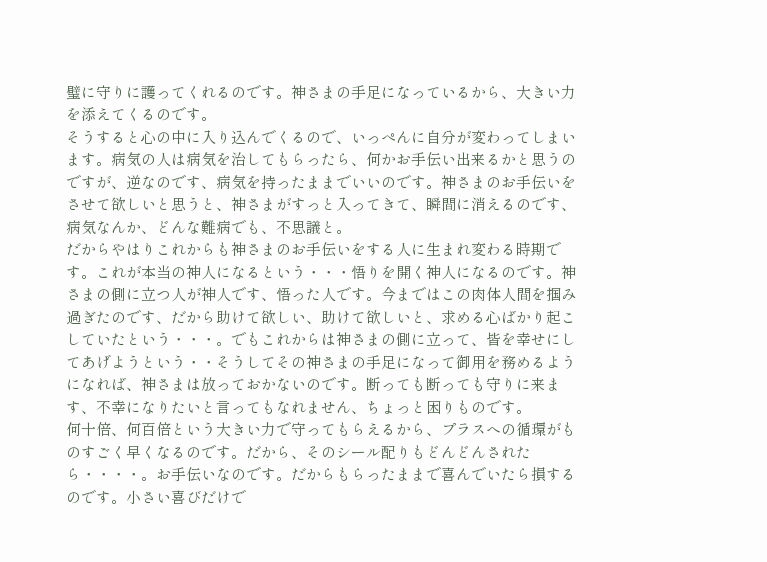璧に守りに護ってくれるのです。神さまの手足になっているから、大きい力を添えてくるのです。
そうすると心の中に入り込んでくるので、いっぺんに自分が変わってしまいます。病気の人は病気を治してもらったら、何かお手伝い出来るかと思うのですが、逆なのです、病気を持ったままでいいのです。神さまのお手伝いをさせて欲しいと思うと、神さまがすっと入ってきて、瞬間に消えるのです、病気なんか、どんな難病でも、不思議と。
だからやはりこれからも神さまのお手伝いをする人に生まれ変わる時期です。これが本当の神人になるという・・・悟りを開く神人になるのです。神さまの側に立つ人が神人です、悟った人です。今まではこの肉体人間を掴み過ぎたのです、だから助けて欲しい、助けて欲しいと、求める心ばかり起こしていたという・・・。でもこれからは神さまの側に立って、皆を幸せにしてあげようという・・そうしてその神さまの手足になって御用を務めるようになれば、神さまは放っておかないのです。断っても断っても守りに来ます、不幸になりたいと言ってもなれません、ちょっと困りものです。
何十倍、何百倍という大きい力で守ってもらえるから、プラスへの循環がものすごく早くなるのです。だから、そのシール配りもどんどんされたら・・・・。お手伝いなのです。だからもらったままで喜んでいたら損するのです。小さい喜びだけで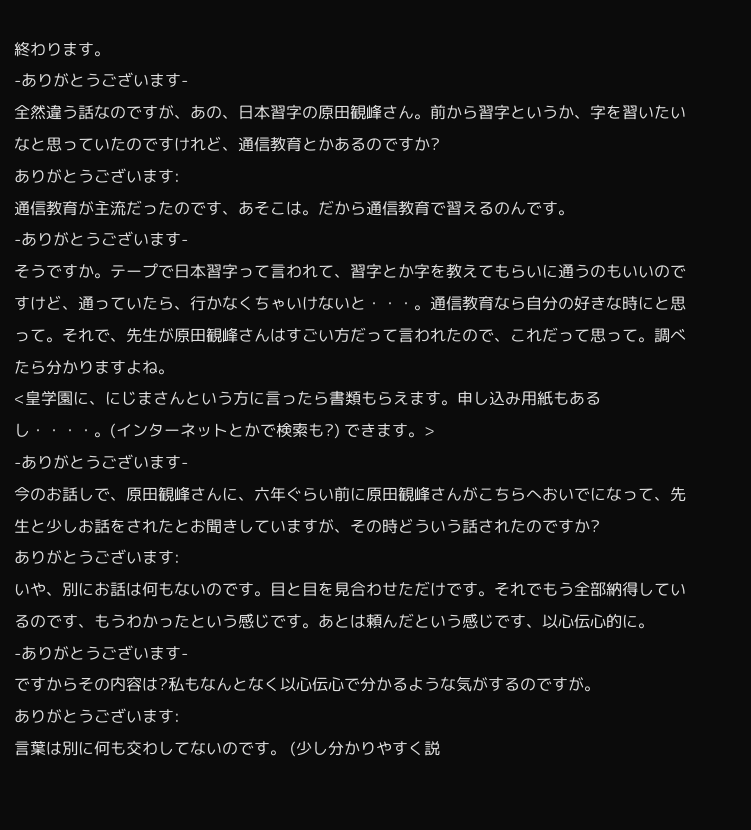終わります。
-ありがとうございます-
全然違う話なのですが、あの、日本習字の原田観峰さん。前から習字というか、字を習いたいなと思っていたのですけれど、通信教育とかあるのですか?
ありがとうございます:
通信教育が主流だったのです、あそこは。だから通信教育で習えるのんです。
-ありがとうございます-
そうですか。テープで日本習字って言われて、習字とか字を教えてもらいに通うのもいいのですけど、通っていたら、行かなくちゃいけないと・・・。通信教育なら自分の好きな時にと思って。それで、先生が原田観峰さんはすごい方だって言われたので、これだって思って。調べたら分かりますよね。
<皇学園に、にじまさんという方に言ったら書類もらえます。申し込み用紙もあるし・・・・。(インターネットとかで検索も?) できます。>
-ありがとうございます-
今のお話しで、原田観峰さんに、六年ぐらい前に原田観峰さんがこちらへおいでになって、先生と少しお話をされたとお聞きしていますが、その時どういう話されたのですか?
ありがとうございます:
いや、別にお話は何もないのです。目と目を見合わせただけです。それでもう全部納得しているのです、もうわかったという感じです。あとは頼んだという感じです、以心伝心的に。
-ありがとうございます-
ですからその内容は?私もなんとなく以心伝心で分かるような気がするのですが。
ありがとうございます:
言葉は別に何も交わしてないのです。 (少し分かりやすく説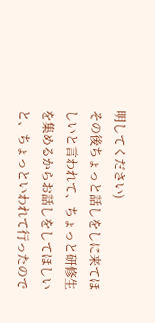明してください)
その後ちょっと話しをしに来てほしいと言われて、ちょっと研修生を集めるからお話しをしてほしいと、ちょっといわれて行ったので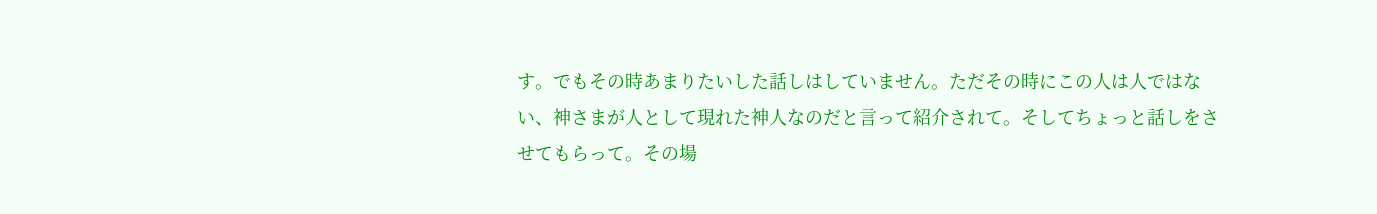す。でもその時あまりたいした話しはしていません。ただその時にこの人は人ではない、神さまが人として現れた神人なのだと言って紹介されて。そしてちょっと話しをさせてもらって。その場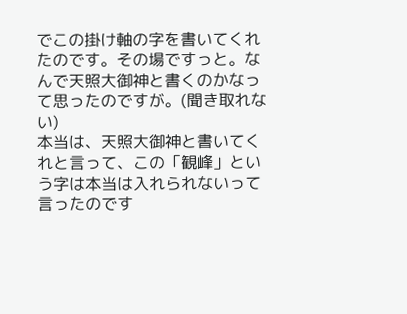でこの掛け軸の字を書いてくれたのです。その場ですっと。なんで天照大御神と書くのかなって思ったのですが。(聞き取れない)
本当は、天照大御神と書いてくれと言って、この「観峰」という字は本当は入れられないって言ったのです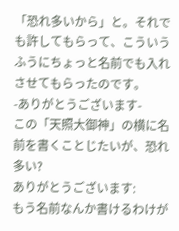「恐れ多いから」と。それでも許してもらって、こういうふうにちょっと名前でも入れさせてもらったのです。
-ありがとうございます-
この「天照大御神」の横に名前を書くことじたいが、恐れ多い?
ありがとうございます:
もう名前なんか書けるわけが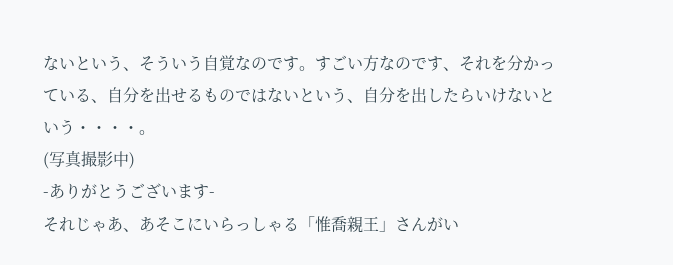ないという、そういう自覚なのです。すごい方なのです、それを分かっている、自分を出せるものではないという、自分を出したらいけないという・・・・。
(写真撮影中)
-ありがとうございます-
それじゃあ、あそこにいらっしゃる「惟喬親王」さんがい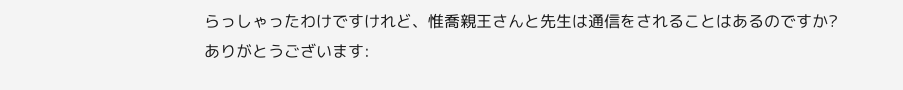らっしゃったわけですけれど、惟喬親王さんと先生は通信をされることはあるのですか?
ありがとうございます: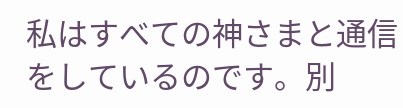私はすべての神さまと通信をしているのです。別